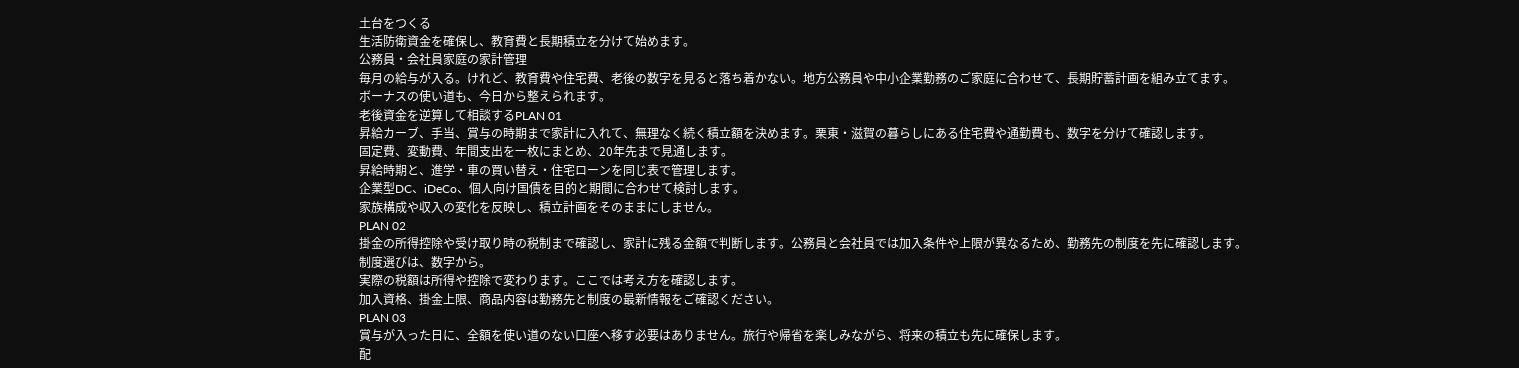土台をつくる
生活防衛資金を確保し、教育費と長期積立を分けて始めます。
公務員・会社員家庭の家計管理
毎月の給与が入る。けれど、教育費や住宅費、老後の数字を見ると落ち着かない。地方公務員や中小企業勤務のご家庭に合わせて、長期貯蓄計画を組み立てます。
ボーナスの使い道も、今日から整えられます。
老後資金を逆算して相談するPLAN 01
昇給カーブ、手当、賞与の時期まで家計に入れて、無理なく続く積立額を決めます。栗東・滋賀の暮らしにある住宅費や通勤費も、数字を分けて確認します。
固定費、変動費、年間支出を一枚にまとめ、20年先まで見通します。
昇給時期と、進学・車の買い替え・住宅ローンを同じ表で管理します。
企業型DC、iDeCo、個人向け国債を目的と期間に合わせて検討します。
家族構成や収入の変化を反映し、積立計画をそのままにしません。
PLAN 02
掛金の所得控除や受け取り時の税制まで確認し、家計に残る金額で判断します。公務員と会社員では加入条件や上限が異なるため、勤務先の制度を先に確認します。
制度選びは、数字から。
実際の税額は所得や控除で変わります。ここでは考え方を確認します。
加入資格、掛金上限、商品内容は勤務先と制度の最新情報をご確認ください。
PLAN 03
賞与が入った日に、全額を使い道のない口座へ移す必要はありません。旅行や帰省を楽しみながら、将来の積立も先に確保します。
配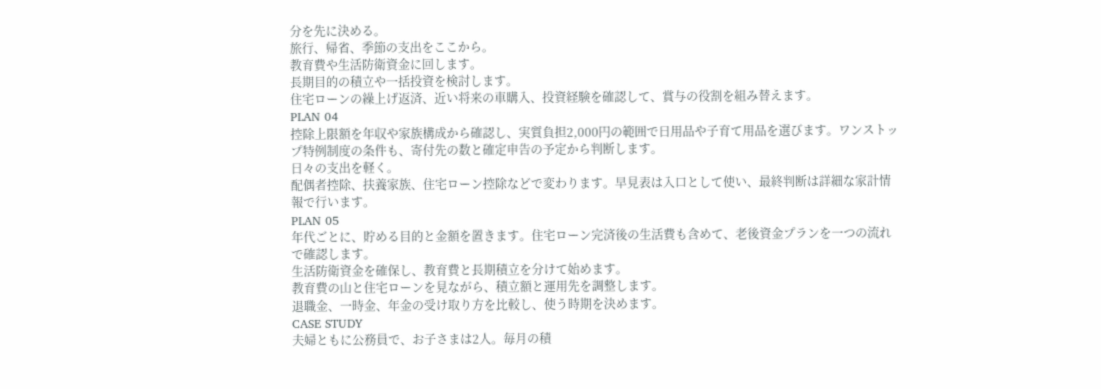分を先に決める。
旅行、帰省、季節の支出をここから。
教育費や生活防衛資金に回します。
長期目的の積立や一括投資を検討します。
住宅ローンの繰上げ返済、近い将来の車購入、投資経験を確認して、賞与の役割を組み替えます。
PLAN 04
控除上限額を年収や家族構成から確認し、実質負担2,000円の範囲で日用品や子育て用品を選びます。ワンストップ特例制度の条件も、寄付先の数と確定申告の予定から判断します。
日々の支出を軽く。
配偶者控除、扶養家族、住宅ローン控除などで変わります。早見表は入口として使い、最終判断は詳細な家計情報で行います。
PLAN 05
年代ごとに、貯める目的と金額を置きます。住宅ローン完済後の生活費も含めて、老後資金プランを一つの流れで確認します。
生活防衛資金を確保し、教育費と長期積立を分けて始めます。
教育費の山と住宅ローンを見ながら、積立額と運用先を調整します。
退職金、一時金、年金の受け取り方を比較し、使う時期を決めます。
CASE STUDY
夫婦ともに公務員で、お子さまは2人。毎月の積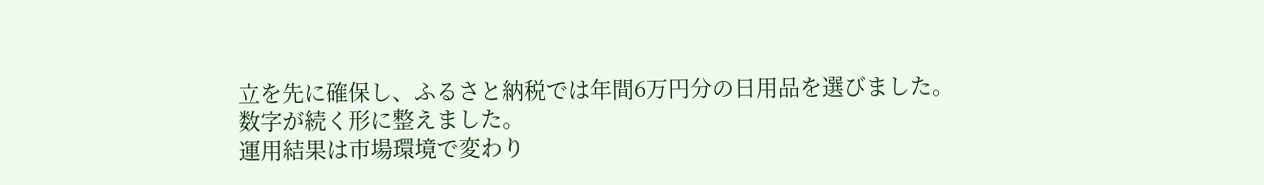立を先に確保し、ふるさと納税では年間6万円分の日用品を選びました。
数字が続く形に整えました。
運用結果は市場環境で変わり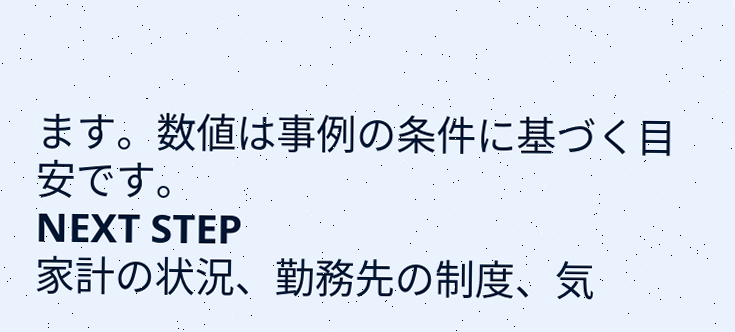ます。数値は事例の条件に基づく目安です。
NEXT STEP
家計の状況、勤務先の制度、気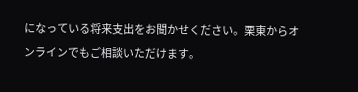になっている将来支出をお聞かせください。栗東からオンラインでもご相談いただけます。